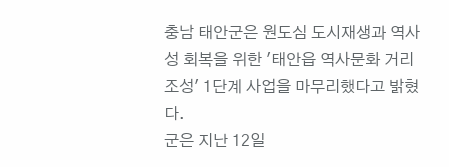충남 태안군은 원도심 도시재생과 역사성 회복을 위한 '태안읍 역사문화 거리 조성' 1단계 사업을 마무리했다고 밝혔다.
군은 지난 12일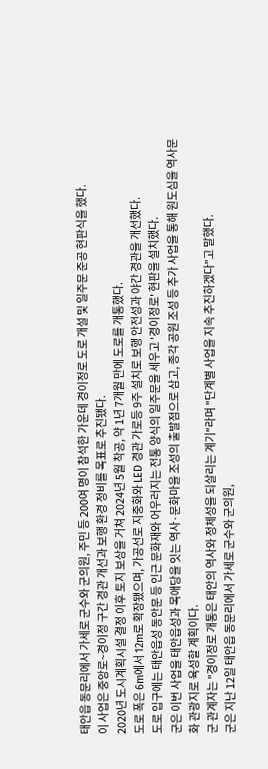태안읍 동문리에서 가세로 군수와 군의원, 주민 등 200여 명이 참석한 가운데 경이정로 도로 개설 및 일주문 준공 현판식을 했다.
이 사업은 중앙로~경이정 구간 경관 개선과 보행 환경 정비를 목표로 추진됐다.
2020년 도시계획시설 결정 이후 토지 보상을 거쳐 2024년 5월 착공, 약 1년 7개월 만에 도로를 개통했다.
도로 폭은 6m에서 12m로 확장됐으며, 가공선로 지중화와 LED 경관 가로등 9주 설치로 보행 안전성과 야간 경관을 개선했다.
도로 입구에는 태안읍성 동안문 등 인근 문화재와 어우러지는 전통 양식의 일주문을 세우고 '경이정로' 현판을 설치했다.
군은 이번 사업을 태안읍성과 목애당을 잇는 역사·문화마을 조성의 출발점으로 삼고, 종각 공원 조성 등 추가 사업을 통해 원도심을 역사문화 관광지로 육성할 계획이다.
군 관계자는 "경이정로 개통은 태안의 역사와 정체성을 되살리는 계기"라며 "단계별 사업을 지속 추진하겠다"고 말했다.
군은 지난 12일 태안읍 동문리에서 가세로 군수와 군의원,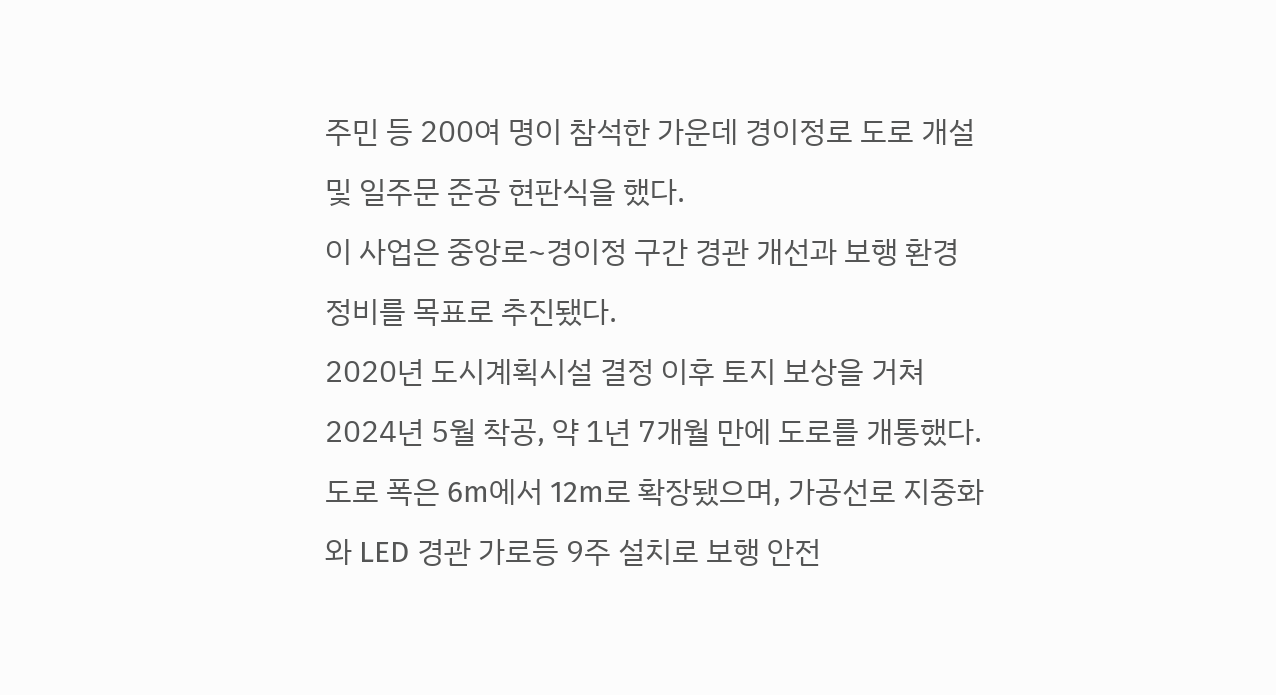주민 등 200여 명이 참석한 가운데 경이정로 도로 개설 및 일주문 준공 현판식을 했다.
이 사업은 중앙로~경이정 구간 경관 개선과 보행 환경 정비를 목표로 추진됐다.
2020년 도시계획시설 결정 이후 토지 보상을 거쳐 2024년 5월 착공, 약 1년 7개월 만에 도로를 개통했다.
도로 폭은 6m에서 12m로 확장됐으며, 가공선로 지중화와 LED 경관 가로등 9주 설치로 보행 안전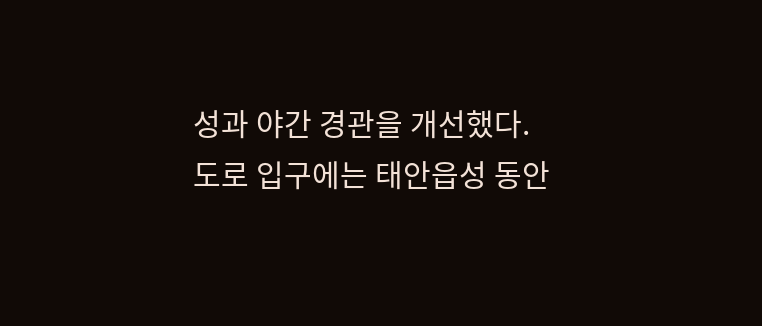성과 야간 경관을 개선했다.
도로 입구에는 태안읍성 동안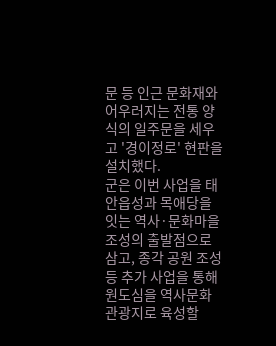문 등 인근 문화재와 어우러지는 전통 양식의 일주문을 세우고 '경이정로' 현판을 설치했다.
군은 이번 사업을 태안읍성과 목애당을 잇는 역사·문화마을 조성의 출발점으로 삼고, 종각 공원 조성 등 추가 사업을 통해 원도심을 역사문화 관광지로 육성할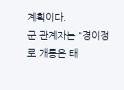계획이다.
군 관계자는 "경이정로 개통은 태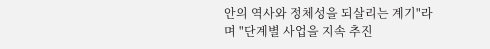안의 역사와 정체성을 되살리는 계기"라며 "단계별 사업을 지속 추진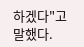하겠다"고 말했다.